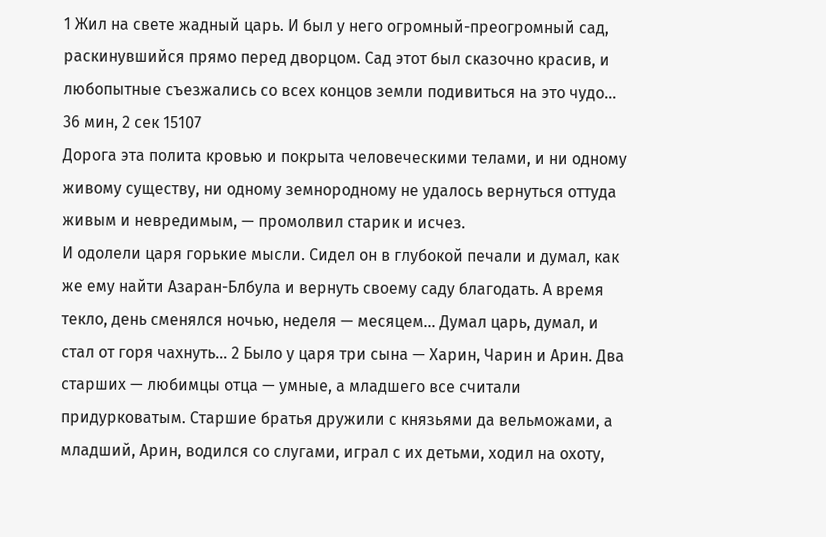1 Жил на свете жадный царь. И был у него огромный-преогромный сад, раскинувшийся прямо перед дворцом. Сад этот был сказочно красив, и любопытные съезжались со всех концов земли подивиться на это чудо…
36 мин, 2 сек 15107
Дорога эта полита кровью и покрыта человеческими телами, и ни одному живому существу, ни одному земнородному не удалось вернуться оттуда живым и невредимым, — промолвил старик и исчез.
И одолели царя горькие мысли. Сидел он в глубокой печали и думал, как же ему найти Азаран-Блбула и вернуть своему саду благодать. А время текло, день сменялся ночью, неделя — месяцем… Думал царь, думал, и стал от горя чахнуть… 2 Было у царя три сына — Харин, Чарин и Арин. Два старших — любимцы отца — умные, а младшего все считали придурковатым. Старшие братья дружили с князьями да вельможами, а младший, Арин, водился со слугами, играл с их детьми, ходил на охоту,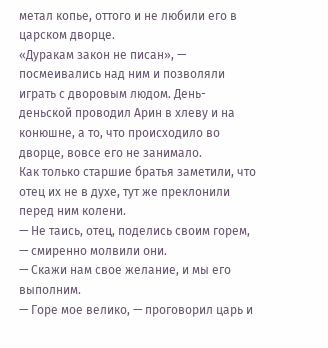метал копье, оттого и не любили его в царском дворце.
«Дуракам закон не писан», — посмеивались над ним и позволяли играть с дворовым людом. День-деньской проводил Арин в хлеву и на конюшне, а то, что происходило во дворце, вовсе его не занимало.
Как только старшие братья заметили, что отец их не в духе, тут же преклонили перед ним колени.
— Не таись, отец, поделись своим горем, — смиренно молвили они.
— Скажи нам свое желание, и мы его выполним.
— Горе мое велико, — проговорил царь и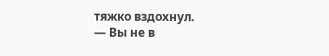тяжко вздохнул.
— Вы не в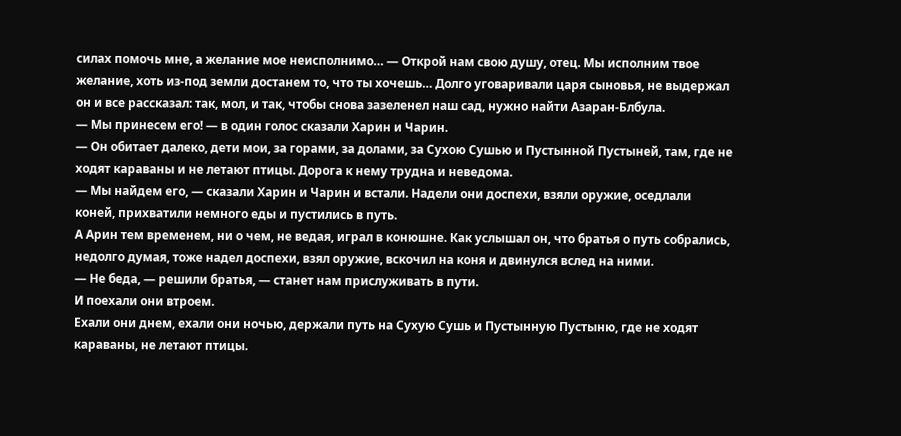силах помочь мне, а желание мое неисполнимо… — Открой нам свою душу, отец. Мы исполним твое желание, хоть из-под земли достанем то, что ты хочешь… Долго уговаривали царя сыновья, не выдержал он и все рассказал: так, мол, и так, чтобы снова зазеленел наш сад, нужно найти Азаран-Блбула.
— Мы принесем его! — в один голос сказали Харин и Чарин.
— Он обитает далеко, дети мои, за горами, за долами, за Сухою Сушью и Пустынной Пустыней, там, где не ходят караваны и не летают птицы. Дорога к нему трудна и неведома.
— Мы найдем его, — сказали Харин и Чарин и встали. Надели они доспехи, взяли оружие, оседлали коней, прихватили немного еды и пустились в путь.
А Арин тем временем, ни о чем, не ведая, играл в конюшне. Как услышал он, что братья о путь собрались, недолго думая, тоже надел доспехи, взял оружие, вскочил на коня и двинулся вслед на ними.
— Не беда, — решили братья, — станет нам прислуживать в пути.
И поехали они втроем.
Ехали они днем, ехали они ночью, держали путь на Сухую Сушь и Пустынную Пустыню, где не ходят караваны, не летают птицы.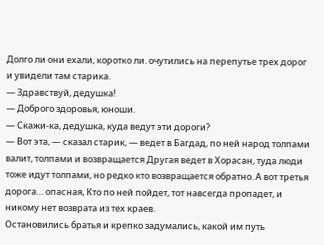Долго ли они ехали, коротко ли. очутились на перепутье трех дорог и увидели там старика.
— Здравствуй, дедушка!
— Доброго здоровья, юноши.
— Скажи-ка, дедушка, куда ведут эти дороги?
— Вот эта, — сказал старик, — ведет в Багдад, по ней народ толпами валит, толпами и возвращается Другая ведет в Хорасан, туда люди тоже идут толпами, но редко кто возвращается обратно. А вот третья дорога… опасная, Кто по ней пойдет, тот навсегда пропадет, и никому нет возврата из тех краев.
Остановились братья и крепко задумались, какой им путь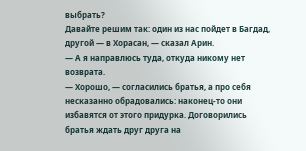выбрать?
Давайте решим так: один из нас пойдет в Багдад, другой — в Хорасан, — сказал Арин.
— А я направлюсь туда, откуда никому нет возврата.
— Хорошо, — согласились братья, а про себя несказанно обрадовались: наконец-то они избавятся от этого придурка. Договорились братья ждать друг друга на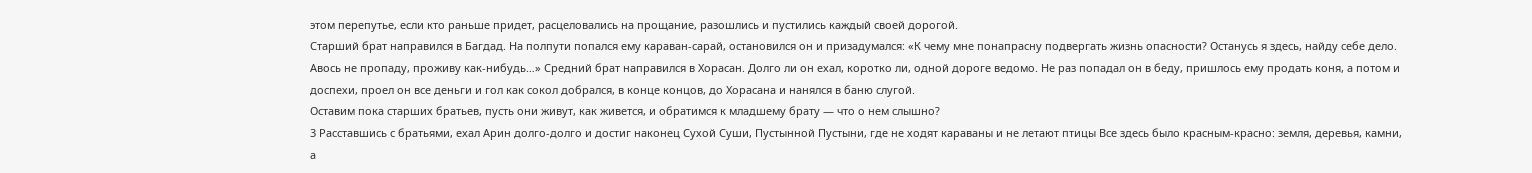этом перепутье, если кто раньше придет, расцеловались на прощание, разошлись и пустились каждый своей дорогой.
Старший брат направился в Багдад. На полпути попался ему караван-сарай, остановился он и призадумался: «К чему мне понапрасну подвергать жизнь опасности? Останусь я здесь, найду себе дело. Авось не пропаду, проживу как-нибудь…» Средний брат направился в Хорасан. Долго ли он ехал, коротко ли, одной дороге ведомо. Не раз попадал он в беду, пришлось ему продать коня, а потом и доспехи, проел он все деньги и гол как сокол добрался, в конце концов, до Хорасана и нанялся в баню слугой.
Оставим пока старших братьев, пусть они живут, как живется, и обратимся к младшему брату — что о нем слышно?
3 Расставшись с братьями, ехал Арин долго-долго и достиг наконец Сухой Суши, Пустынной Пустыни, где не ходят караваны и не летают птицы Все здесь было красным-красно: земля, деревья, камни, а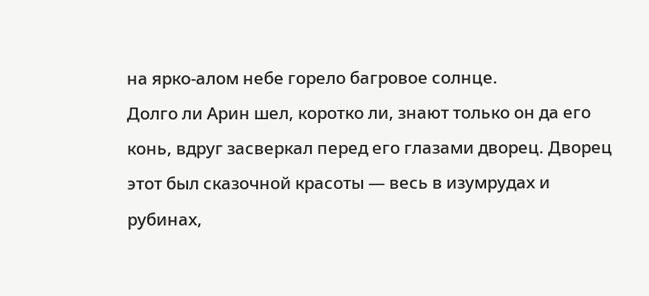на ярко-алом небе горело багровое солнце.
Долго ли Арин шел, коротко ли, знают только он да его конь, вдруг засверкал перед его глазами дворец. Дворец этот был сказочной красоты — весь в изумрудах и рубинах,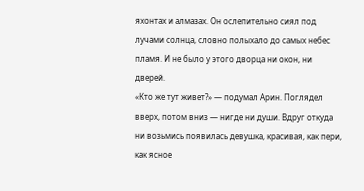яхонтах и алмазах. Он ослепительно сиял под лучами солнца, словно полыхало до самых небес пламя. И не было у этого дворца ни окон, ни дверей.
«Кто же тут живет?» — подумал Арин. Поглядел вверх, потом вниз — нигде ни души. Вдруг откуда ни возьмись появилась девушка, красивая, как пери, как ясное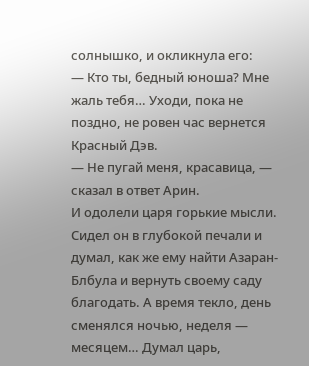солнышко, и окликнула его:
— Кто ты, бедный юноша? Мне жаль тебя… Уходи, пока не поздно, не ровен час вернется Красный Дэв.
— Не пугай меня, красавица, — сказал в ответ Арин.
И одолели царя горькие мысли. Сидел он в глубокой печали и думал, как же ему найти Азаран-Блбула и вернуть своему саду благодать. А время текло, день сменялся ночью, неделя — месяцем… Думал царь,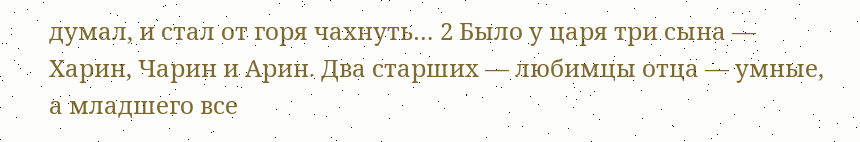думал, и стал от горя чахнуть… 2 Было у царя три сына — Харин, Чарин и Арин. Два старших — любимцы отца — умные, а младшего все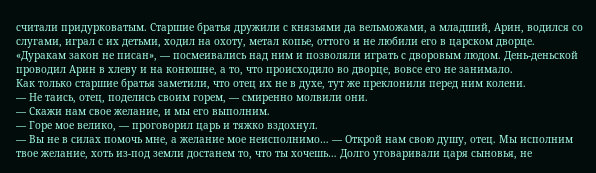считали придурковатым. Старшие братья дружили с князьями да вельможами, а младший, Арин, водился со слугами, играл с их детьми, ходил на охоту, метал копье, оттого и не любили его в царском дворце.
«Дуракам закон не писан», — посмеивались над ним и позволяли играть с дворовым людом. День-деньской проводил Арин в хлеву и на конюшне, а то, что происходило во дворце, вовсе его не занимало.
Как только старшие братья заметили, что отец их не в духе, тут же преклонили перед ним колени.
— Не таись, отец, поделись своим горем, — смиренно молвили они.
— Скажи нам свое желание, и мы его выполним.
— Горе мое велико, — проговорил царь и тяжко вздохнул.
— Вы не в силах помочь мне, а желание мое неисполнимо… — Открой нам свою душу, отец. Мы исполним твое желание, хоть из-под земли достанем то, что ты хочешь… Долго уговаривали царя сыновья, не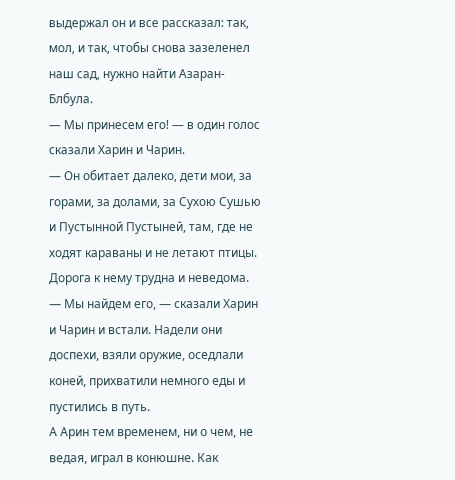выдержал он и все рассказал: так, мол, и так, чтобы снова зазеленел наш сад, нужно найти Азаран-Блбула.
— Мы принесем его! — в один голос сказали Харин и Чарин.
— Он обитает далеко, дети мои, за горами, за долами, за Сухою Сушью и Пустынной Пустыней, там, где не ходят караваны и не летают птицы. Дорога к нему трудна и неведома.
— Мы найдем его, — сказали Харин и Чарин и встали. Надели они доспехи, взяли оружие, оседлали коней, прихватили немного еды и пустились в путь.
А Арин тем временем, ни о чем, не ведая, играл в конюшне. Как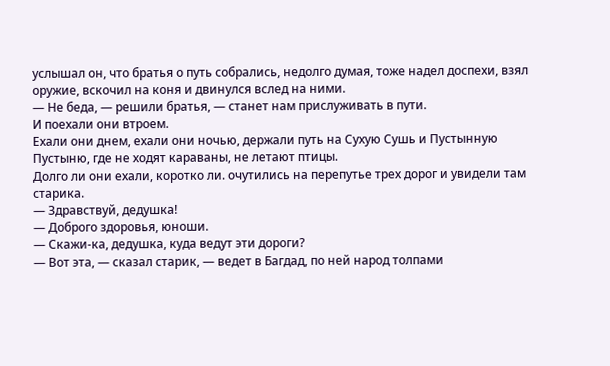услышал он, что братья о путь собрались, недолго думая, тоже надел доспехи, взял оружие, вскочил на коня и двинулся вслед на ними.
— Не беда, — решили братья, — станет нам прислуживать в пути.
И поехали они втроем.
Ехали они днем, ехали они ночью, держали путь на Сухую Сушь и Пустынную Пустыню, где не ходят караваны, не летают птицы.
Долго ли они ехали, коротко ли. очутились на перепутье трех дорог и увидели там старика.
— Здравствуй, дедушка!
— Доброго здоровья, юноши.
— Скажи-ка, дедушка, куда ведут эти дороги?
— Вот эта, — сказал старик, — ведет в Багдад, по ней народ толпами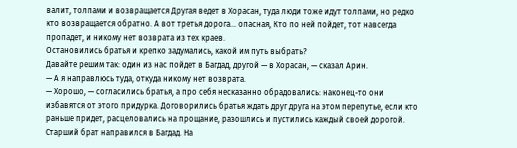валит, толпами и возвращается Другая ведет в Хорасан, туда люди тоже идут толпами, но редко кто возвращается обратно. А вот третья дорога… опасная, Кто по ней пойдет, тот навсегда пропадет, и никому нет возврата из тех краев.
Остановились братья и крепко задумались, какой им путь выбрать?
Давайте решим так: один из нас пойдет в Багдад, другой — в Хорасан, — сказал Арин.
— А я направлюсь туда, откуда никому нет возврата.
— Хорошо, — согласились братья, а про себя несказанно обрадовались: наконец-то они избавятся от этого придурка. Договорились братья ждать друг друга на этом перепутье, если кто раньше придет, расцеловались на прощание, разошлись и пустились каждый своей дорогой.
Старший брат направился в Багдад. На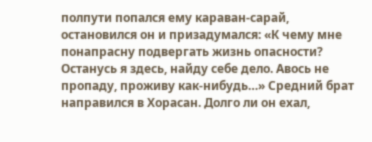полпути попался ему караван-сарай, остановился он и призадумался: «К чему мне понапрасну подвергать жизнь опасности? Останусь я здесь, найду себе дело. Авось не пропаду, проживу как-нибудь…» Средний брат направился в Хорасан. Долго ли он ехал,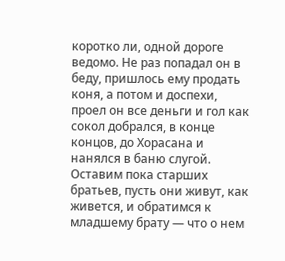коротко ли, одной дороге ведомо. Не раз попадал он в беду, пришлось ему продать коня, а потом и доспехи, проел он все деньги и гол как сокол добрался, в конце концов, до Хорасана и нанялся в баню слугой.
Оставим пока старших братьев, пусть они живут, как живется, и обратимся к младшему брату — что о нем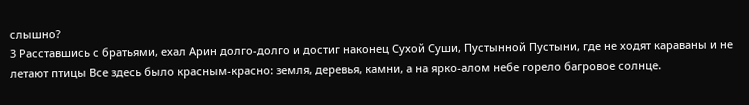слышно?
3 Расставшись с братьями, ехал Арин долго-долго и достиг наконец Сухой Суши, Пустынной Пустыни, где не ходят караваны и не летают птицы Все здесь было красным-красно: земля, деревья, камни, а на ярко-алом небе горело багровое солнце.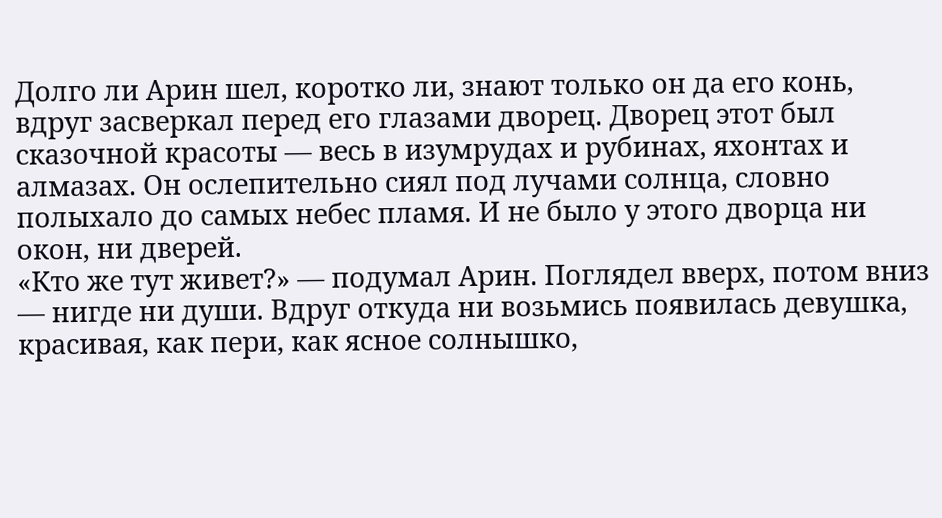Долго ли Арин шел, коротко ли, знают только он да его конь, вдруг засверкал перед его глазами дворец. Дворец этот был сказочной красоты — весь в изумрудах и рубинах, яхонтах и алмазах. Он ослепительно сиял под лучами солнца, словно полыхало до самых небес пламя. И не было у этого дворца ни окон, ни дверей.
«Кто же тут живет?» — подумал Арин. Поглядел вверх, потом вниз — нигде ни души. Вдруг откуда ни возьмись появилась девушка, красивая, как пери, как ясное солнышко,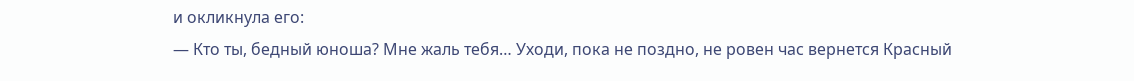и окликнула его:
— Кто ты, бедный юноша? Мне жаль тебя… Уходи, пока не поздно, не ровен час вернется Красный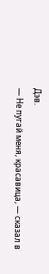Дэв.
— Не пугай меня, красавица, — сказал в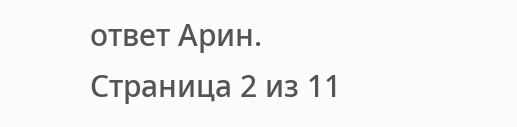ответ Арин.
Страница 2 из 11